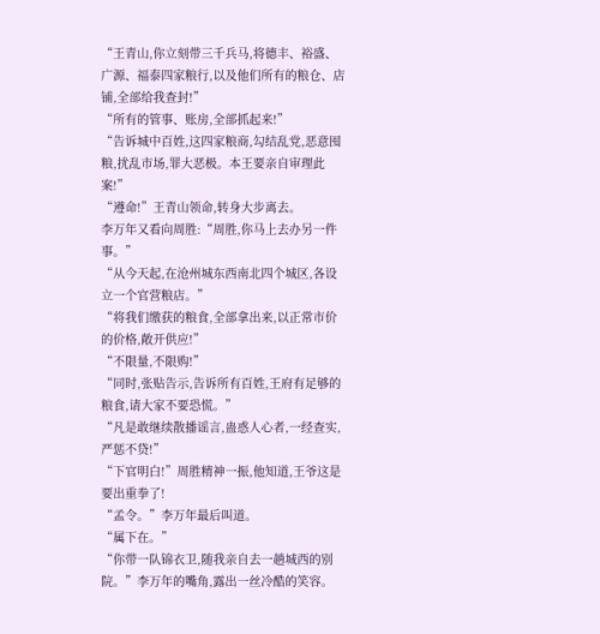“王青山,你立刻带三千兵马,将德丰、裕盛、广源、福泰四家粮行,以及他们所有的粮仓、店铺,全部给我查封!”
“所有的管事、账房,全部抓起来!”
“告诉城中百姓,这四家粮商,勾结乱党,恶意囤粮,扰乱市场,罪大恶极。本王要亲自审理此案!”
“遵命!”王青山领命,转身大步离去。
李万年又看向周胜:“周胜,你马上去办另一件事。”
“从今天起,在沧州城东西南北四个城区,各设立一个官营粮店。”
“将我们缴获的粮食,全部拿出来,以正常市价的价格,敞开供应!”
“不限量,不限购!”
“同时,张贴告示,告诉所有百姓,王府有足够的粮食,请大家不要恐慌。”
“凡是敢继续散播谣言,蛊惑人心者,一经查实,严惩不贷!”
“下官明白!”周胜精神一振,他知道,王爷这是要出重拳了!
“孟令。”李万年最后叫道。
“属下在。”
“你带一队锦衣卫,随我亲自去一趟城西的别院。”李万年的嘴角,露出一丝冷酷的笑容。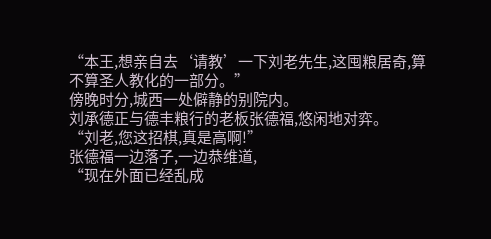“本王,想亲自去‘请教’一下刘老先生,这囤粮居奇,算不算圣人教化的一部分。”
傍晚时分,城西一处僻静的别院内。
刘承德正与德丰粮行的老板张德福,悠闲地对弈。
“刘老,您这招棋,真是高啊!”
张德福一边落子,一边恭维道,
“现在外面已经乱成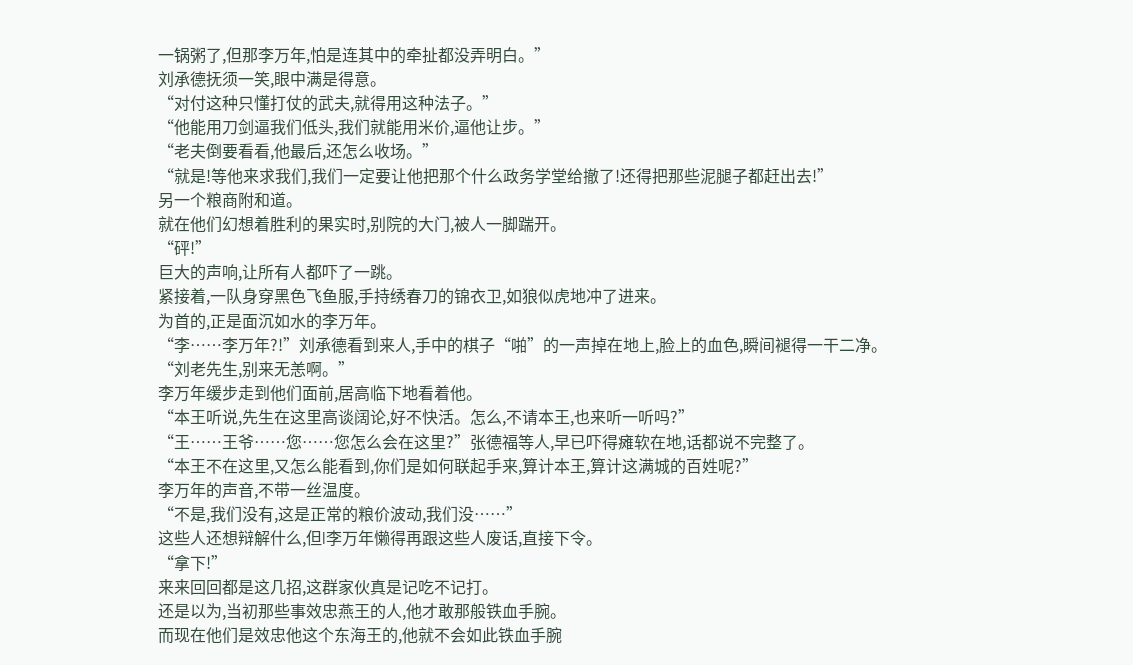一锅粥了,但那李万年,怕是连其中的牵扯都没弄明白。”
刘承德抚须一笑,眼中满是得意。
“对付这种只懂打仗的武夫,就得用这种法子。”
“他能用刀剑逼我们低头,我们就能用米价,逼他让步。”
“老夫倒要看看,他最后,还怎么收场。”
“就是!等他来求我们,我们一定要让他把那个什么政务学堂给撤了!还得把那些泥腿子都赶出去!”
另一个粮商附和道。
就在他们幻想着胜利的果实时,别院的大门,被人一脚踹开。
“砰!”
巨大的声响,让所有人都吓了一跳。
紧接着,一队身穿黑色飞鱼服,手持绣春刀的锦衣卫,如狼似虎地冲了进来。
为首的,正是面沉如水的李万年。
“李……李万年?!”刘承德看到来人,手中的棋子“啪”的一声掉在地上,脸上的血色,瞬间褪得一干二净。
“刘老先生,别来无恙啊。”
李万年缓步走到他们面前,居高临下地看着他。
“本王听说,先生在这里高谈阔论,好不快活。怎么,不请本王,也来听一听吗?”
“王……王爷……您……您怎么会在这里?”张德福等人,早已吓得瘫软在地,话都说不完整了。
“本王不在这里,又怎么能看到,你们是如何联起手来,算计本王,算计这满城的百姓呢?”
李万年的声音,不带一丝温度。
“不是,我们没有,这是正常的粮价波动,我们没……”
这些人还想辩解什么,但l李万年懒得再跟这些人废话,直接下令。
“拿下!”
来来回回都是这几招,这群家伙真是记吃不记打。
还是以为,当初那些事效忠燕王的人,他才敢那般铁血手腕。
而现在他们是效忠他这个东海王的,他就不会如此铁血手腕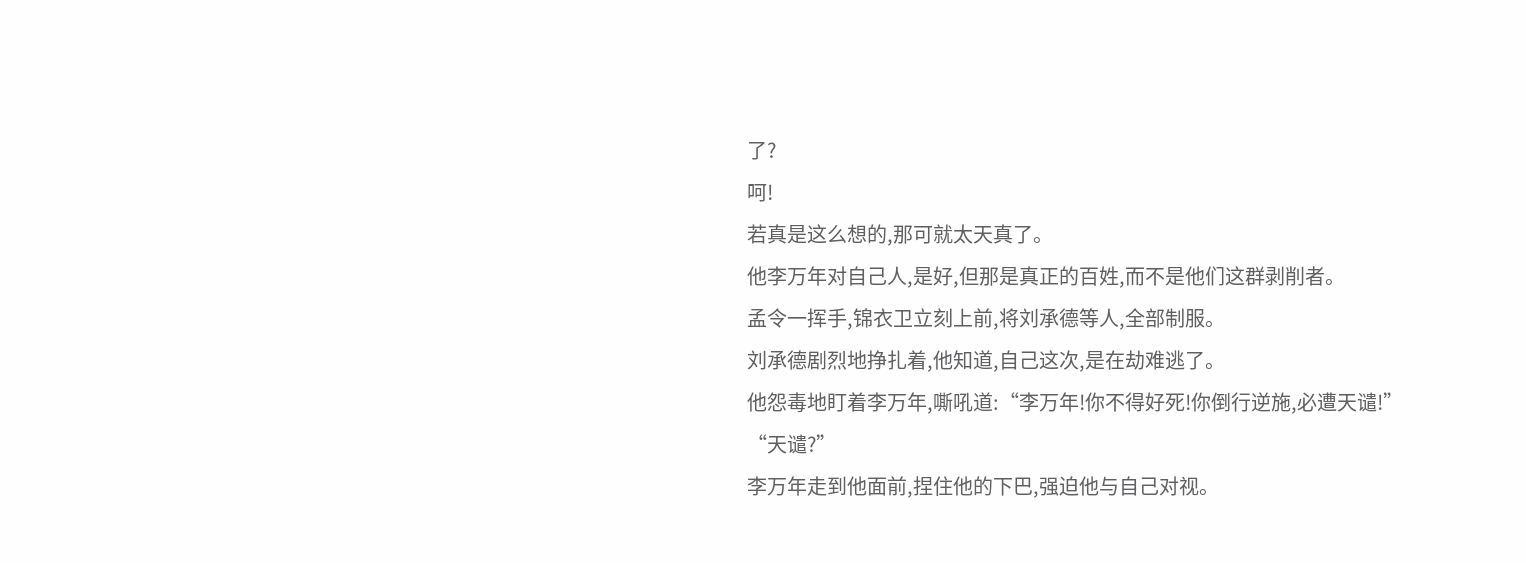了?
呵!
若真是这么想的,那可就太天真了。
他李万年对自己人,是好,但那是真正的百姓,而不是他们这群剥削者。
孟令一挥手,锦衣卫立刻上前,将刘承德等人,全部制服。
刘承德剧烈地挣扎着,他知道,自己这次,是在劫难逃了。
他怨毒地盯着李万年,嘶吼道:“李万年!你不得好死!你倒行逆施,必遭天谴!”
“天谴?”
李万年走到他面前,捏住他的下巴,强迫他与自己对视。